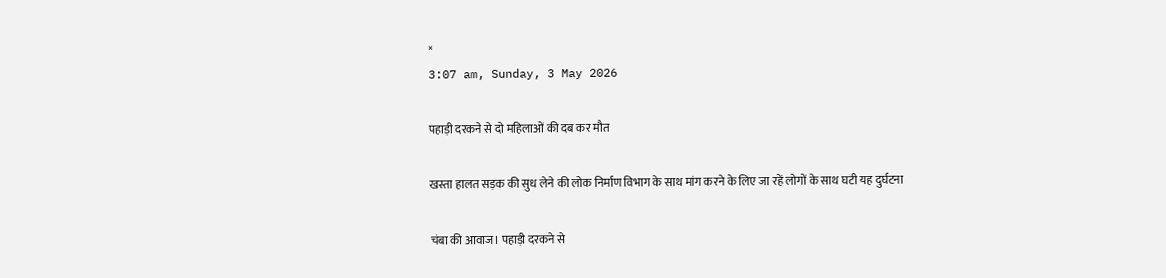×
3:07 am, Sunday, 3 May 2026

पहाड़ी दरकने से दो महिलाओं की दब कर मौत

खस्ता हालत सड़क की सुध लेने की लोक निर्माण विभाग के साथ मांग करने के लिए जा रहें लोगों के साथ घटी यह दुर्घटना

चंबा की आवाज। पहाड़ी दरकने से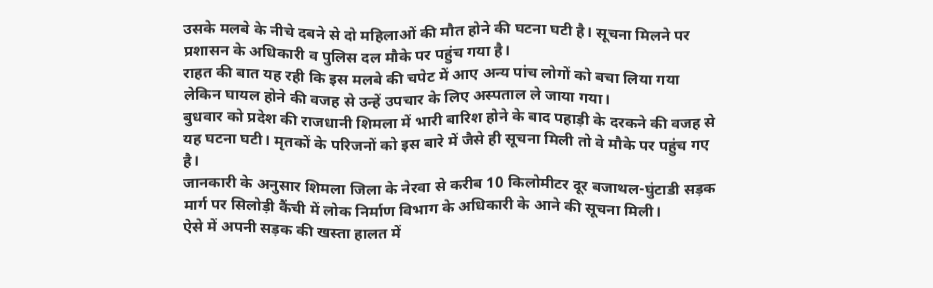उसके मलबे के नीचे दबने से दो महिलाओं की मौत होने की घटना घटी है। सूचना मिलने पर प्रशासन के अधिकारी व पुलिस दल मौके पर पहुंच गया है।
राहत की बात यह रही कि इस मलबे की चपेट में आए अन्य पांच लोगों को बचा लिया गया लेकिन घायल होने की वजह से उन्हें उपचार के लिए अस्पताल ले जाया गया।
बुधवार को प्रदेश की राजधानी शिमला में भारी बारिश होने के बाद पहाड़ी के दरकने की वजह से यह घटना घटी। मृतकों के परिजनों को इस बारे में जैसे ही सूचना मिली तो वे मौके पर पहुंच गए है।
जानकारी के अनुसार शिमला जिला के नेरवा से करीब 10 किलोमीटर दूर बजाथल-घुंटाडी सड़क मार्ग पर सिलोड़ी कैंची में लोक निर्माण विभाग के अधिकारी के आने की सूचना मिली।
ऐसे में अपनी सड़क की खस्ता हालत में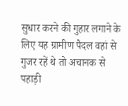सुधार करने की गुहार लगाने के लिए यह ग्रामीण पैदल वहां से गुजर रहें थे तो अचानक से पहाड़ी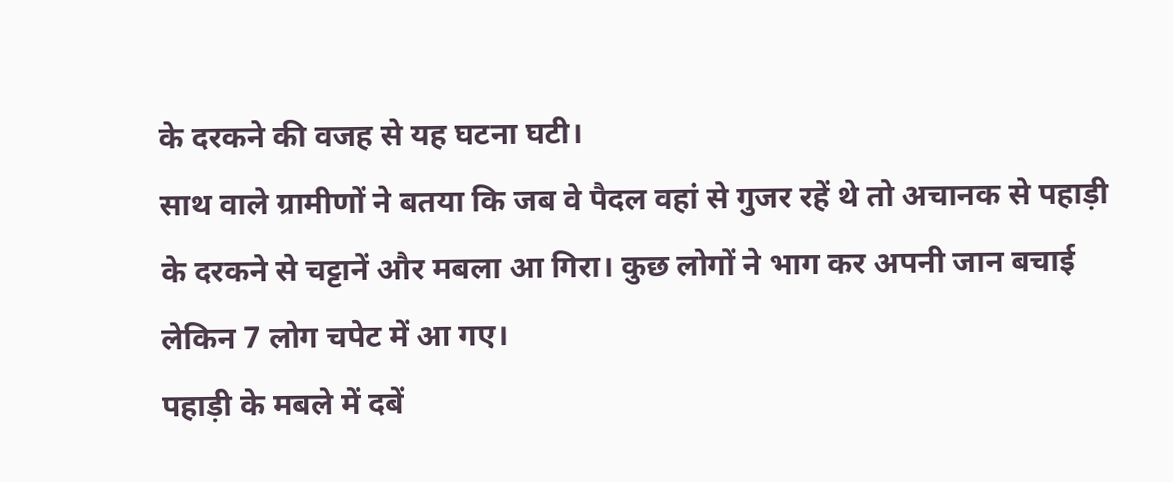के दरकने की वजह से यह घटना घटी।
साथ वाले ग्रामीणों ने बतया कि जब वे पैदल वहां से गुजर रहें थे तो अचानक से पहाड़ी के दरकने से चट्टानें और मबला आ गिरा। कुछ लोगों ने भाग कर अपनी जान बचाई लेकिन 7 लोग चपेट में आ गए।
पहाड़ी के मबले में दबें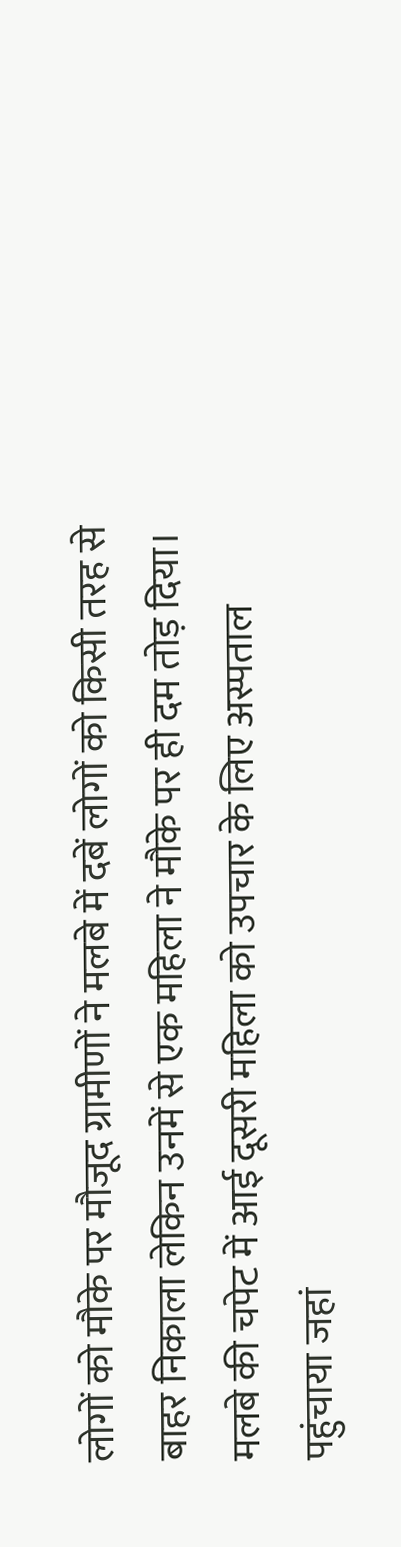लोगों को मौके पर मौजूद ग्रामीणों ने मलबे में दबें लोगों को किसी तरह से बाहर निकाला लेकिन उनमें से एक महिला ने मौके पर ही दम तोड़ दिया।
मलबे की चपेट में आई दूसरी महिला को उपचार के लिए अस्पताल पहुंचाया जहां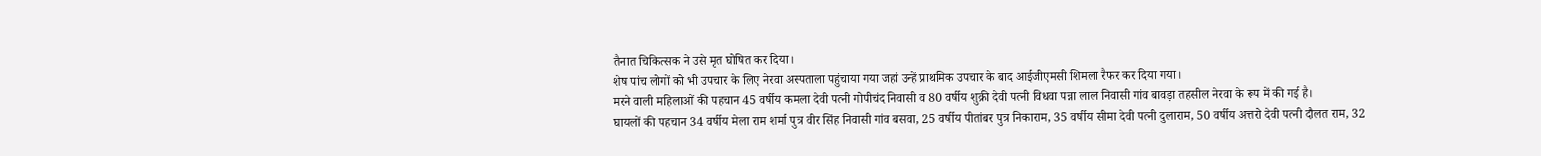तैनात चिकित्सक ने उसे मृत घोषित कर दिया।
शेष पांच लोगों को भी उपचार के लिए नेरवा अस्पताला पहुंचाया गया जहां उन्हें प्राथमिक उपचार के बाद आईजीएमसी शिमला रैफर कर दिया गया।
मरने वाली महिलाओं की पहचान 45 वर्षीय कमला देवी पत्नी गोपीचंद निवासी व 80 वर्षीय शुक्री देवी पत्नी विधवा पन्ना लाल निवासी गांव बावड़ा तहसील नेरवा के रूप में की गई है।
घायलों की पहचान 34 वर्षीय मेला राम शर्मा पुत्र वीर सिंह निवासी गांव बसवा, 25 वर्षीय पीतांबर पुत्र निकाराम, 35 वर्षीय सीमा देवी पत्नी दुलाराम, 50 वर्षीय अत्तरो देवी पत्नी दौलत राम, 32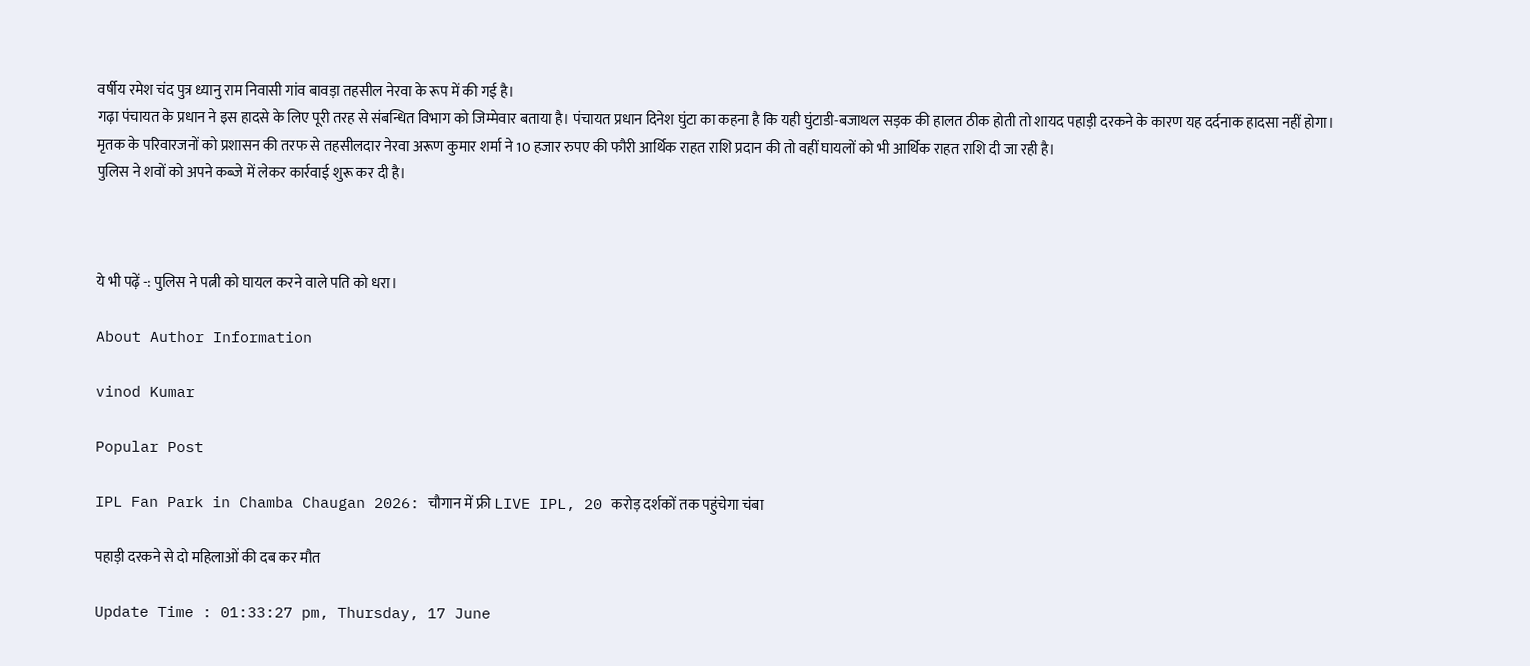वर्षीय रमेश चंद पुत्र ध्यानु राम निवासी गांव बावड़ा तहसील नेरवा के रूप में की गई है।
गढ़ा पंचायत के प्रधान ने इस हादसे के लिए पूरी तरह से संबन्धित विभाग को जिम्मेवार बताया है। पंचायत प्रधान दिनेश घुंटा का कहना है कि यही घुंटाडी-बजाथल सड़क की हालत ठीक होती तो शायद पहाड़ी दरकने के कारण यह दर्दनाक हादसा नहीं होगा।
मृतक के परिवारजनों को प्रशासन की तरफ से तहसीलदार नेरवा अरूण कुमार शर्मा ने 10 हजार रुपए की फौरी आर्थिक राहत राशि प्रदान की तो वहीं घायलों को भी आर्थिक राहत राशि दी जा रही है।
पुलिस ने शवों को अपने कब्जे में लेकर कार्रवाई शुरू कर दी है।



ये भी पढ़ें -: पुलिस ने पत्नी को घायल करने वाले पति को धरा।

About Author Information

vinod Kumar

Popular Post

IPL Fan Park in Chamba Chaugan 2026: चौगान में फ्री LIVE IPL, 20 करोड़ दर्शकों तक पहुंचेगा चंबा

पहाड़ी दरकने से दो महिलाओं की दब कर मौत

Update Time : 01:33:27 pm, Thursday, 17 June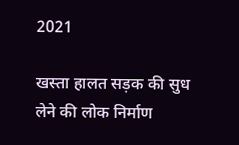2021

खस्ता हालत सड़क की सुध लेने की लोक निर्माण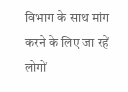विभाग के साथ मांग करने के लिए जा रहें लोगों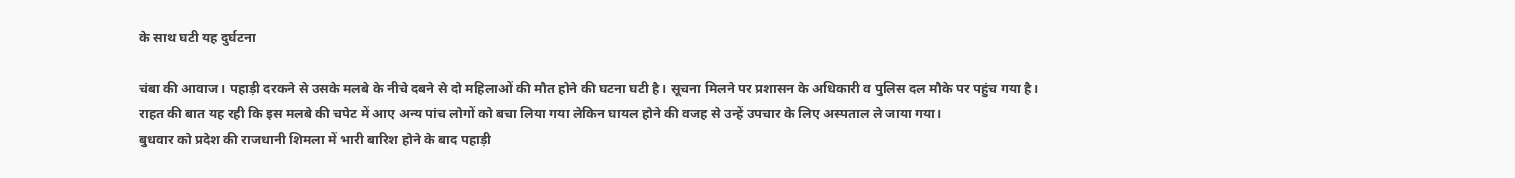के साथ घटी यह दुर्घटना

चंबा की आवाज। पहाड़ी दरकने से उसके मलबे के नीचे दबने से दो महिलाओं की मौत होने की घटना घटी है। सूचना मिलने पर प्रशासन के अधिकारी व पुलिस दल मौके पर पहुंच गया है।
राहत की बात यह रही कि इस मलबे की चपेट में आए अन्य पांच लोगों को बचा लिया गया लेकिन घायल होने की वजह से उन्हें उपचार के लिए अस्पताल ले जाया गया।
बुधवार को प्रदेश की राजधानी शिमला में भारी बारिश होने के बाद पहाड़ी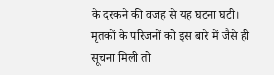के दरकने की वजह से यह घटना घटी। मृतकों के परिजनों को इस बारे में जैसे ही सूचना मिली तो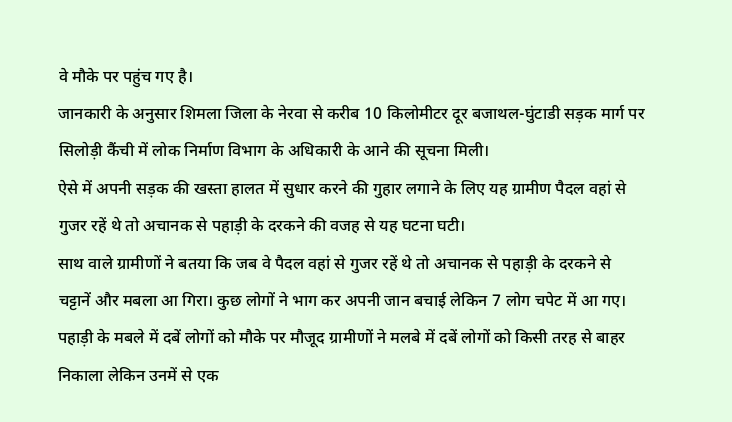वे मौके पर पहुंच गए है।
जानकारी के अनुसार शिमला जिला के नेरवा से करीब 10 किलोमीटर दूर बजाथल-घुंटाडी सड़क मार्ग पर सिलोड़ी कैंची में लोक निर्माण विभाग के अधिकारी के आने की सूचना मिली।
ऐसे में अपनी सड़क की खस्ता हालत में सुधार करने की गुहार लगाने के लिए यह ग्रामीण पैदल वहां से गुजर रहें थे तो अचानक से पहाड़ी के दरकने की वजह से यह घटना घटी।
साथ वाले ग्रामीणों ने बतया कि जब वे पैदल वहां से गुजर रहें थे तो अचानक से पहाड़ी के दरकने से चट्टानें और मबला आ गिरा। कुछ लोगों ने भाग कर अपनी जान बचाई लेकिन 7 लोग चपेट में आ गए।
पहाड़ी के मबले में दबें लोगों को मौके पर मौजूद ग्रामीणों ने मलबे में दबें लोगों को किसी तरह से बाहर निकाला लेकिन उनमें से एक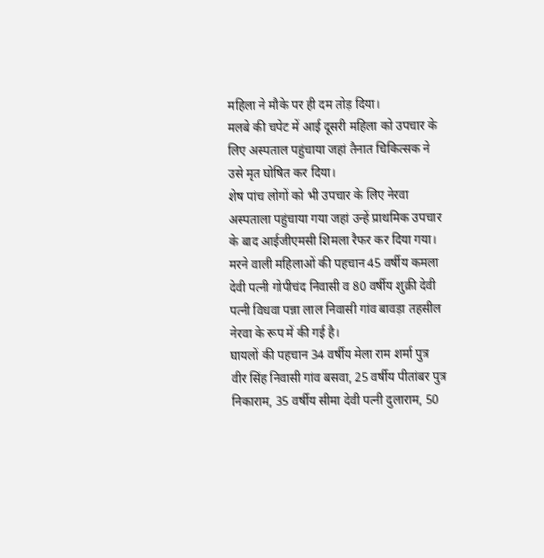महिला ने मौके पर ही दम तोड़ दिया।
मलबे की चपेट में आई दूसरी महिला को उपचार के लिए अस्पताल पहुंचाया जहां तैनात चिकित्सक ने उसे मृत घोषित कर दिया।
शेष पांच लोगों को भी उपचार के लिए नेरवा अस्पताला पहुंचाया गया जहां उन्हें प्राथमिक उपचार के बाद आईजीएमसी शिमला रैफर कर दिया गया।
मरने वाली महिलाओं की पहचान 45 वर्षीय कमला देवी पत्नी गोपीचंद निवासी व 80 वर्षीय शुक्री देवी पत्नी विधवा पन्ना लाल निवासी गांव बावड़ा तहसील नेरवा के रूप में की गई है।
घायलों की पहचान 34 वर्षीय मेला राम शर्मा पुत्र वीर सिंह निवासी गांव बसवा, 25 वर्षीय पीतांबर पुत्र निकाराम, 35 वर्षीय सीमा देवी पत्नी दुलाराम, 50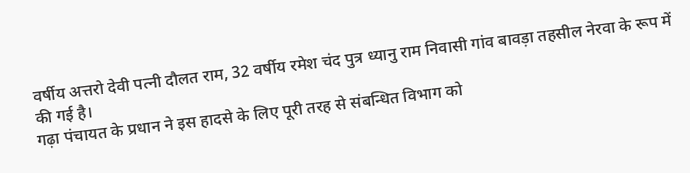वर्षीय अत्तरो देवी पत्नी दौलत राम, 32 वर्षीय रमेश चंद पुत्र ध्यानु राम निवासी गांव बावड़ा तहसील नेरवा के रूप में की गई है।
गढ़ा पंचायत के प्रधान ने इस हादसे के लिए पूरी तरह से संबन्धित विभाग को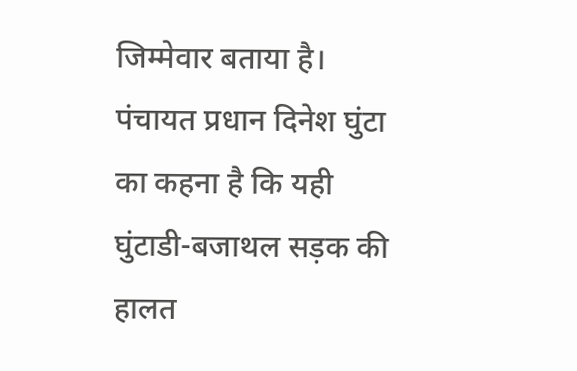जिम्मेवार बताया है। पंचायत प्रधान दिनेश घुंटा का कहना है कि यही घुंटाडी-बजाथल सड़क की हालत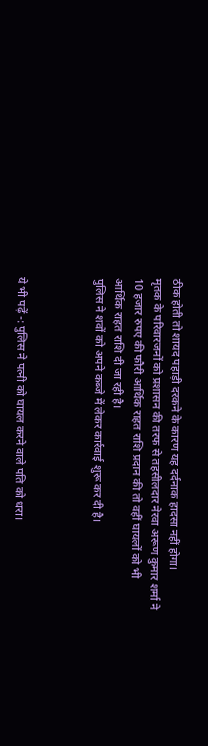ठीक होती तो शायद पहाड़ी दरकने के कारण यह दर्दनाक हादसा नहीं होगा।
मृतक के परिवारजनों को प्रशासन की तरफ से तहसीलदार नेरवा अरूण कुमार शर्मा ने 10 हजार रुपए की फौरी आर्थिक राहत राशि प्रदान की तो वहीं घायलों को भी आर्थिक राहत राशि दी जा रही है।
पुलिस ने शवों को अपने कब्जे में लेकर कार्रवाई शुरू कर दी है।



ये भी पढ़ें -: पुलिस ने पत्नी को घायल करने वाले पति को धरा।